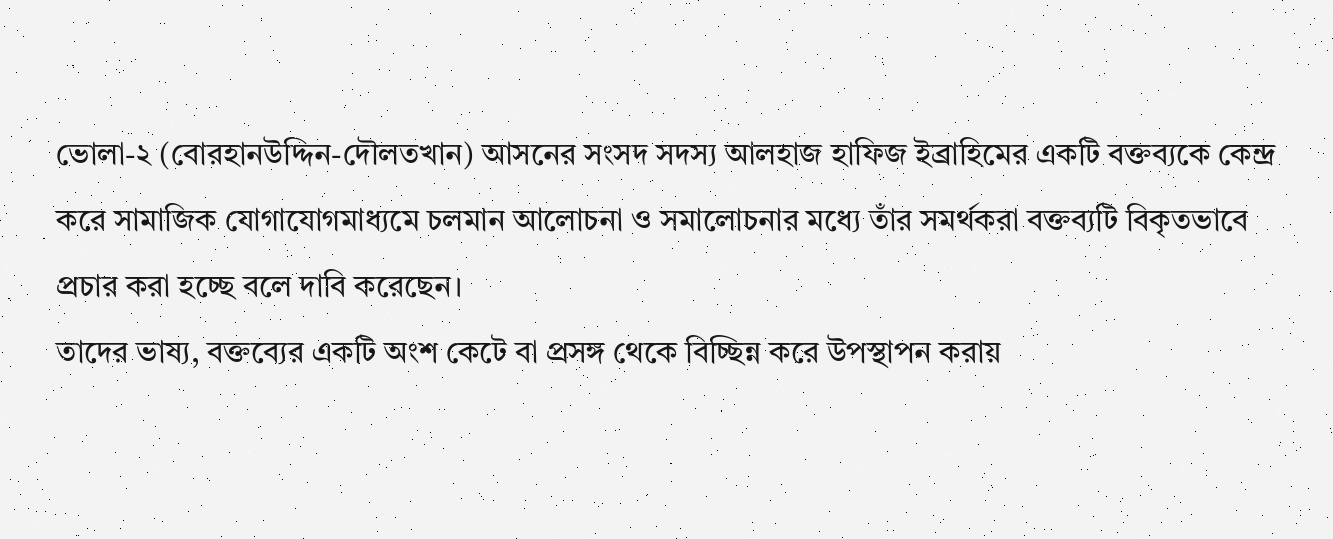ভোলা-২ (বোরহানউদ্দিন-দৌলতখান) আসনের সংসদ সদস্য আলহাজ হাফিজ ইব্রাহিমের একটি বক্তব্যকে কেন্দ্র করে সামাজিক যোগাযোগমাধ্যমে চলমান আলোচনা ও সমালোচনার মধ্যে তাঁর সমর্থকরা বক্তব্যটি বিকৃতভাবে প্রচার করা হচ্ছে বলে দাবি করেছেন।
তাদের ভাষ্য, বক্তব্যের একটি অংশ কেটে বা প্রসঙ্গ থেকে বিচ্ছিন্ন করে উপস্থাপন করায়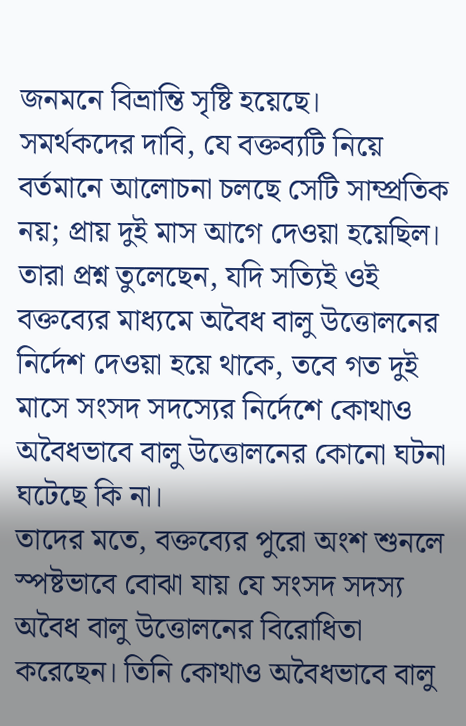জনমনে বিভ্রান্তি সৃষ্টি হয়েছে।
সমর্থকদের দাবি, যে বক্তব্যটি নিয়ে বর্তমানে আলোচনা চলছে সেটি সাম্প্রতিক নয়; প্রায় দুই মাস আগে দেওয়া হয়েছিল। তারা প্রশ্ন তুলেছেন, যদি সত্যিই ওই বক্তব্যের মাধ্যমে অবৈধ বালু উত্তোলনের নির্দেশ দেওয়া হয়ে থাকে, তবে গত দুই মাসে সংসদ সদস্যের নির্দেশে কোথাও অবৈধভাবে বালু উত্তোলনের কোনো ঘটনা ঘটেছে কি না।
তাদের মতে, বক্তব্যের পুরো অংশ শুনলে স্পষ্টভাবে বোঝা যায় যে সংসদ সদস্য অবৈধ বালু উত্তোলনের বিরোধিতা করেছেন। তিনি কোথাও অবৈধভাবে বালু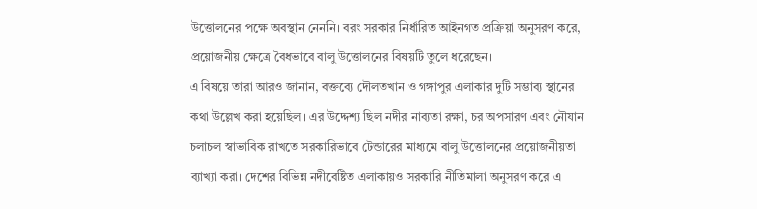উত্তোলনের পক্ষে অবস্থান নেননি। বরং সরকার নির্ধারিত আইনগত প্রক্রিয়া অনুসরণ করে, প্রয়োজনীয় ক্ষেত্রে বৈধভাবে বালু উত্তোলনের বিষয়টি তুলে ধরেছেন।
এ বিষয়ে তারা আরও জানান, বক্তব্যে দৌলতখান ও গঙ্গাপুর এলাকার দুটি সম্ভাব্য স্থানের কথা উল্লেখ করা হয়েছিল। এর উদ্দেশ্য ছিল নদীর নাব্যতা রক্ষা, চর অপসারণ এবং নৌযান চলাচল স্বাভাবিক রাখতে সরকারিভাবে টেন্ডারের মাধ্যমে বালু উত্তোলনের প্রয়োজনীয়তা ব্যাখ্যা করা। দেশের বিভিন্ন নদীবেষ্টিত এলাকায়ও সরকারি নীতিমালা অনুসরণ করে এ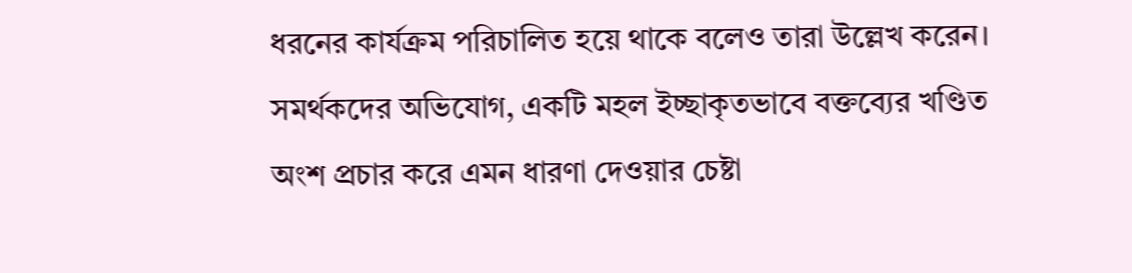ধরনের কার্যক্রম পরিচালিত হয়ে থাকে বলেও তারা উল্লেখ করেন।
সমর্থকদের অভিযোগ, একটি মহল ইচ্ছাকৃতভাবে বক্তব্যের খণ্ডিত অংশ প্রচার করে এমন ধারণা দেওয়ার চেষ্টা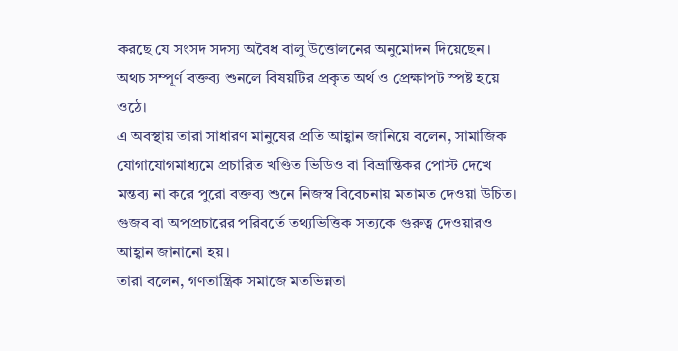করছে যে সংসদ সদস্য অবৈধ বালু উত্তোলনের অনুমোদন দিয়েছেন। অথচ সম্পূর্ণ বক্তব্য শুনলে বিষয়টির প্রকৃত অর্থ ও প্রেক্ষাপট স্পষ্ট হয়ে ওঠে।
এ অবস্থায় তারা সাধারণ মানুষের প্রতি আহ্বান জানিয়ে বলেন, সামাজিক যোগাযোগমাধ্যমে প্রচারিত খণ্ডিত ভিডিও বা বিভ্রান্তিকর পোস্ট দেখে মন্তব্য না করে পুরো বক্তব্য শুনে নিজস্ব বিবেচনায় মতামত দেওয়া উচিত। গুজব বা অপপ্রচারের পরিবর্তে তথ্যভিত্তিক সত্যকে গুরুত্ব দেওয়ারও আহ্বান জানানো হয়।
তারা বলেন, গণতান্ত্রিক সমাজে মতভিন্নতা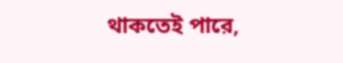থাকতেই পারে,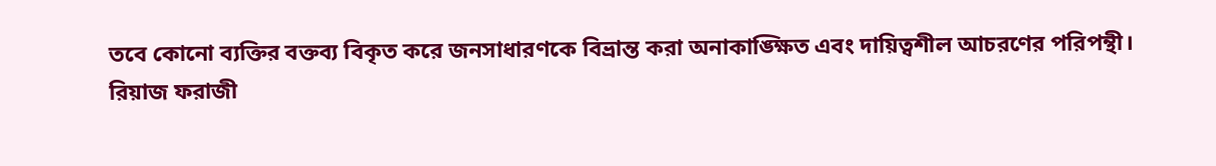তবে কোনো ব্যক্তির বক্তব্য বিকৃত করে জনসাধারণকে বিভ্রান্ত করা অনাকাঙ্ক্ষিত এবং দায়িত্বশীল আচরণের পরিপন্থী।
রিয়াজ ফরাজী